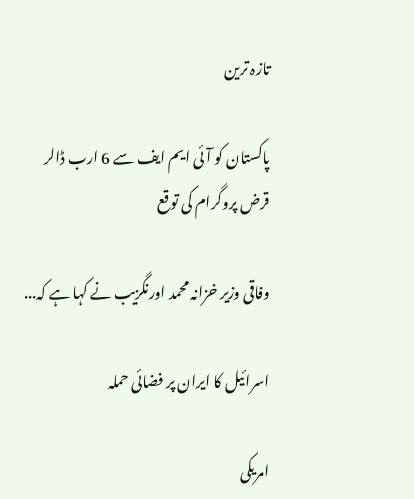تازہ ترین

پاکستان کو آئی ایم ایف سے 6 ارب ڈالر قرض پروگرام کی توقع

وفاقی وزیر خزانہ محمد اورنگزیب نے کہا ہے کہ...

اسرائیل کا ایران پر فضائی حملہ

امریکی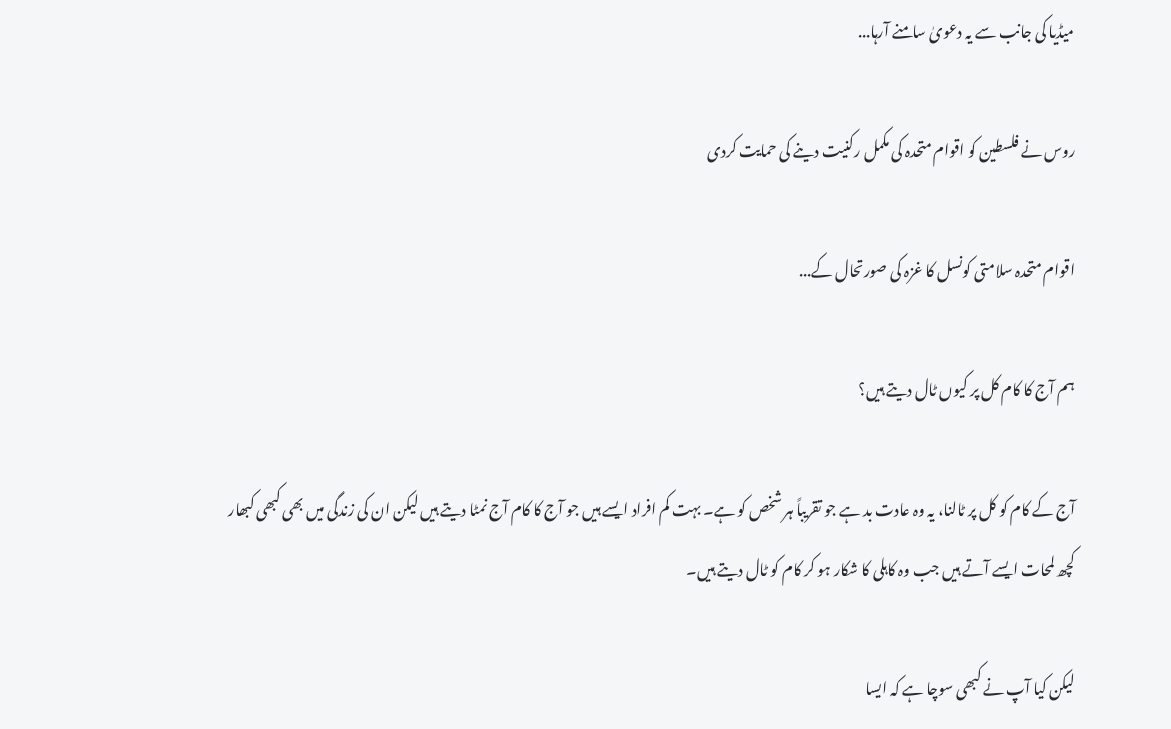میڈیا کی جانب سے یہ دعویٰ سامنے آرہا...

روس نے فلسطین کو اقوام متحدہ کی مکمل رکنیت دینے کی حمایت کردی

اقوام متحدہ سلامتی کونسل کا غزہ کی صورتحال کے...

ہم آج کا کام کل پر کیوں ٹال دیتے ہیں؟

آج کے کام کو کل پر ٹالنا، یہ وہ عادت بد ہے جو تقریباً ہر شخص کو ہے۔ بہت کم افراد ایسے ہیں جو آج کا کام آج نمٹا دیتے ہیں لیکن ان کی زندگی میں بھی کبھی کبھار کچھ لمحات ایسے آتے ہیں جب وہ کاہلی کا شکار ہو کر کام کو ٹال دیتے ہیں۔

لیکن کیا آپ نے کبھی سوچا ہے کہ ایسا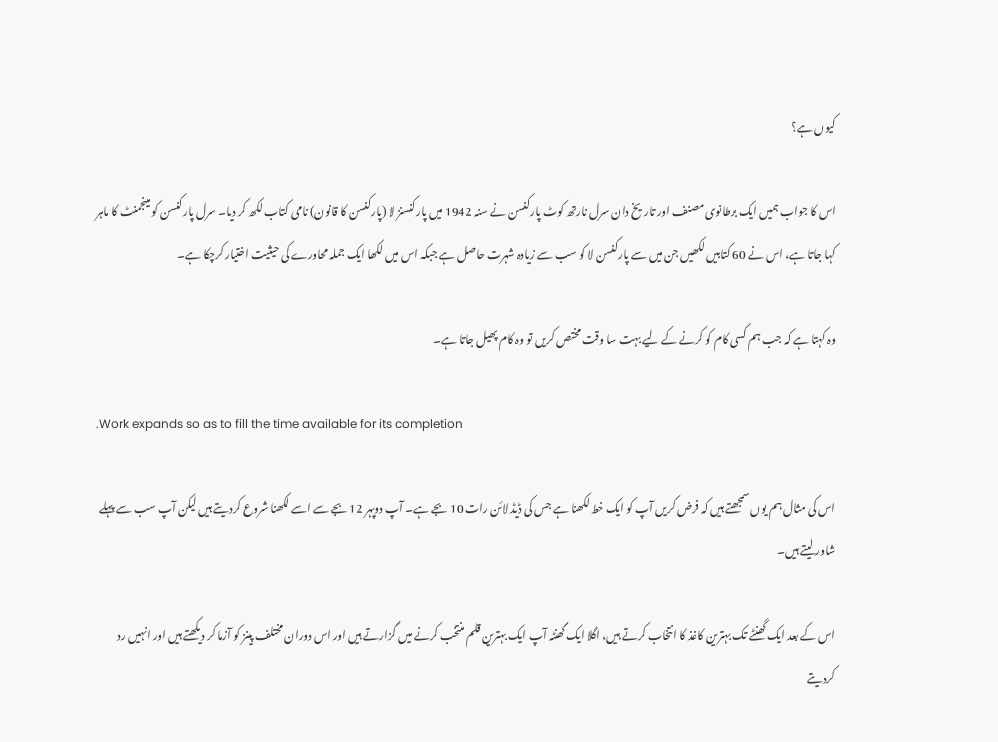کیوں ہے؟

اس کا جواب ہمیں ایک برطانوی مصنف اور تاریخ دان سرل نارتھ کوٹ پارکنسن نے سنہ 1942 میں پارکنسنز لا (پارکنسن کا قانون) نامی کتاب لکھ کر دیا۔ سرل پارکنسن کو مینجمنٹ کا ماہر کہا جاتا ہے، اس نے 60 کتابیں لکھیں جن میں سے پارکنسن لا کو سب سے زیادہ شہرت حاصل ہے جبکہ اس میں لکھا ایک جملہ محاورے کی حیثیت اختیار کرچکا ہے۔

وہ کہتا ہے کہ جب ہم کسی کام کو کرنے کے لیے بہت سا وقت مختص کریں تو وہ کام پھیل جاتا ہے۔

.Work expands so as to fill the time available for its completion

اس کی مثال ہم یوں سمجھتے ہیں کہ فرض کریں آپ کو ایک خط لکھنا ہے جس کی ڈیڈ لائن رات 10 بجے ہے۔ آپ دوپہر 12 بجے سے اسے لکھنا شروع کردیتے ہیں لیکن آپ سب سے پہلے شاور لیتے ہیں۔

اس کے بعد ایک گھنٹے تک بہترین کاغذ کا انتخاب کرتے ہیں، اگلا ایک گھنٹہ آپ ایک بہترین قلم منتخب کرنے میں گزارتے ہیں اور اس دوران مختلف پینز کو آزما کر دیکھتے ہیں اور انہیں رد کردیتے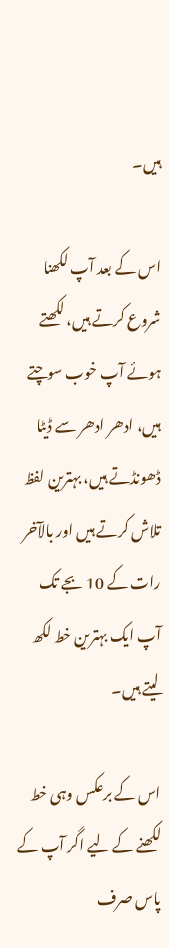ہیں۔

اس کے بعد آپ لکھنا شروع کرتے ہیں، لکھتے ہوئے آپ خوب سوچتے ہیں، ادھر ادھر سے ڈیٹا ڈھونڈتے ہیں، بہترین لفظ تلاش کرتے ہیں اور بالآخر رات کے 10 بجے تک آپ ایک بہترین خط لکھ لیتے ہیں۔

اس کے برعکس وہی خط لکھنے کے لیے اگر آپ کے پاس صرف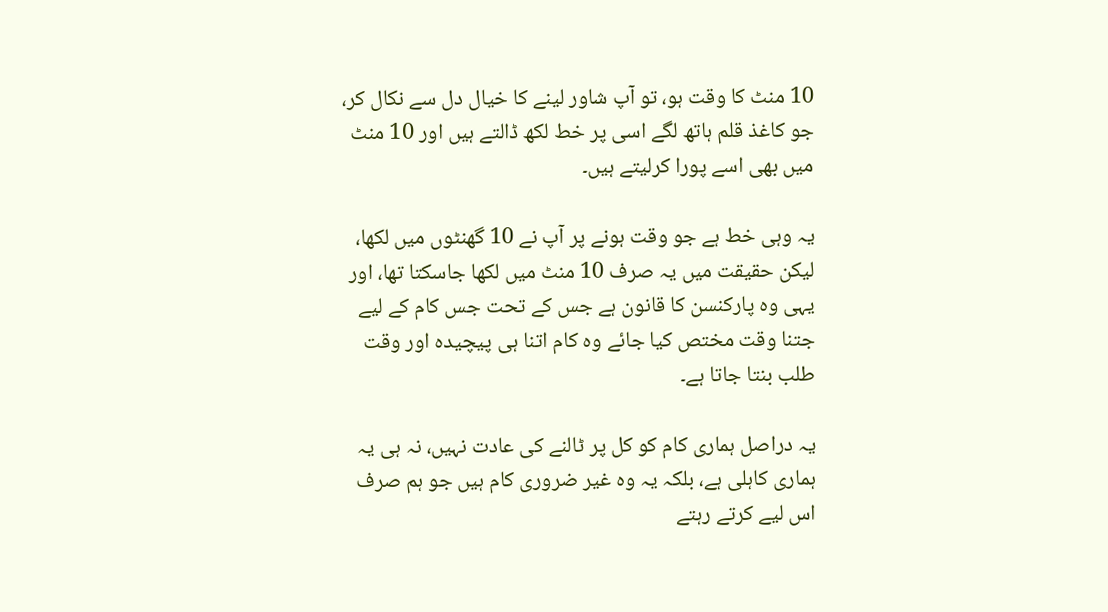10 منٹ کا وقت ہو، تو آپ شاور لینے کا خیال دل سے نکال کر، جو کاغذ قلم ہاتھ لگے اسی پر خط لکھ ڈالتے ہیں اور 10 منٹ میں بھی اسے پورا کرلیتے ہیں۔

یہ وہی خط ہے جو وقت ہونے پر آپ نے 10 گھنٹوں میں لکھا، لیکن حقیقت میں یہ صرف 10 منٹ میں لکھا جاسکتا تھا، اور یہی وہ پارکنسن کا قانون ہے جس کے تحت جس کام کے لیے جتنا وقت مختص کیا جائے وہ کام اتنا ہی پیچیدہ اور وقت طلب بنتا جاتا ہے۔

یہ دراصل ہماری کام کو کل پر ٹالنے کی عادت نہیں، نہ ہی یہ ہماری کاہلی ہے، بلکہ یہ وہ غیر ضروری کام ہیں جو ہم صرف اس لیے کرتے رہتے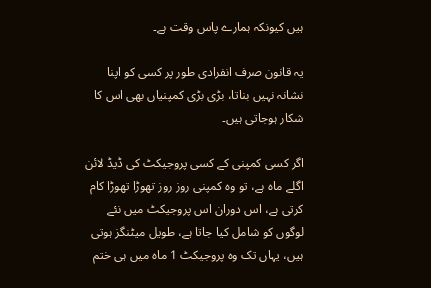ہیں کیونکہ ہمارے پاس وقت ہے۔

یہ قانون صرف انفرادی طور پر کسی کو اپنا نشانہ نہیں بناتا، بڑی بڑی کمپنیاں بھی اس کا شکار ہوجاتی ہیں۔

اگر کسی کمپنی کے کسی پروجیکٹ کی ڈیڈ لائن اگلے ماہ ہے، تو وہ کمپنی روز روز تھوڑا تھوڑا کام کرتی ہے، اس دوران اس پروجیکٹ میں نئے لوگوں کو شامل کیا جاتا ہے، طویل میٹنگز ہوتی ہیں، یہاں تک وہ پروجیکٹ 1 ماہ میں ہی ختم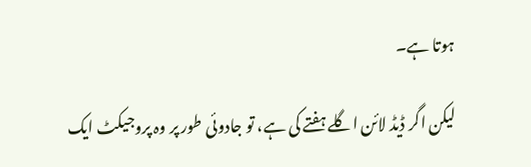ہوتا ہے۔

لیکن اگر ڈیڈ لائن اگلے ہفتے کی ہے، تو جادوئی طور پر وہ پروجیکٹ ایک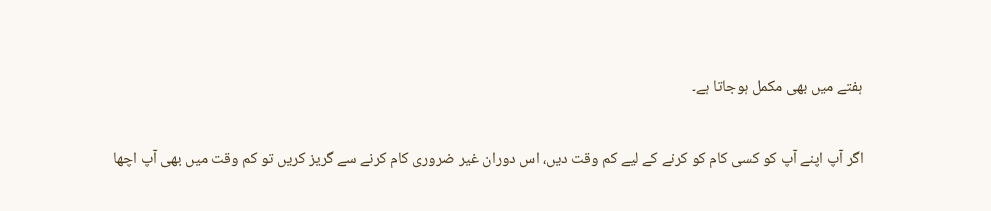ہفتے میں بھی مکمل ہوجاتا ہے۔

اگر آپ اپنے آپ کو کسی کام کو کرنے کے لیے کم وقت دیں، اس دوران غیر ضروری کام کرنے سے گریز کریں تو کم وقت میں بھی آپ اچھا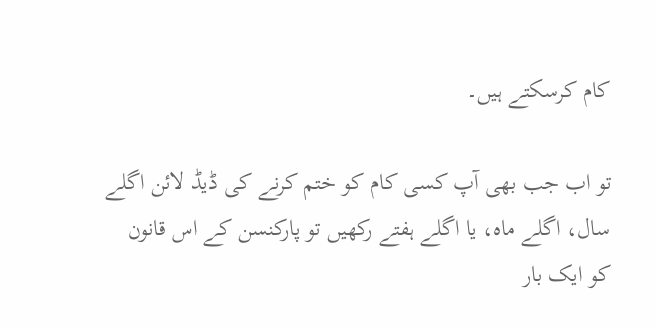کام کرسکتے ہیں۔

تو اب جب بھی آپ کسی کام کو ختم کرنے کی ڈیڈ لائن اگلے سال، اگلے ماہ، یا اگلے ہفتے رکھیں تو پارکنسن کے اس قانون کو ایک بار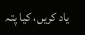یاد کریں، کیا پتہ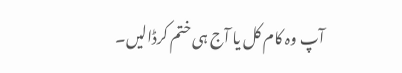آپ وہ کام کل یا آج ہی ختم کرڈالیں۔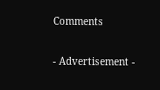Comments

- Advertisement -